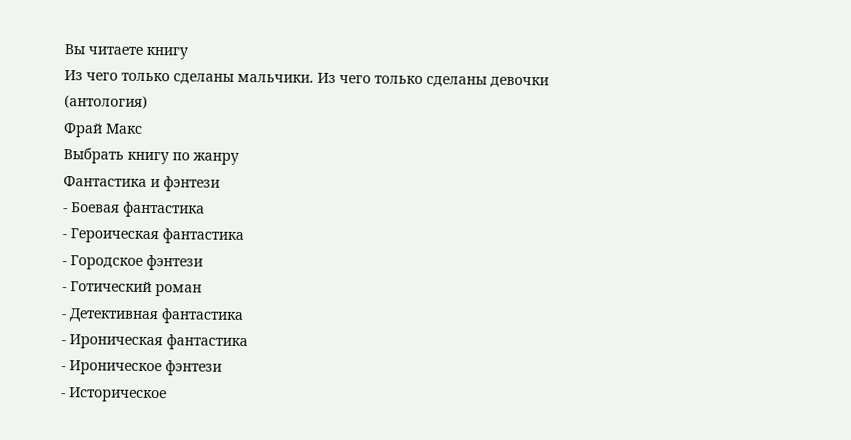Вы читаете книгу
Из чего только сделаны мальчики. Из чего только сделаны девочки (антология)
Фрай Макс
Выбрать книгу по жанру
Фантастика и фэнтези
- Боевая фантастика
- Героическая фантастика
- Городское фэнтези
- Готический роман
- Детективная фантастика
- Ироническая фантастика
- Ироническое фэнтези
- Историческое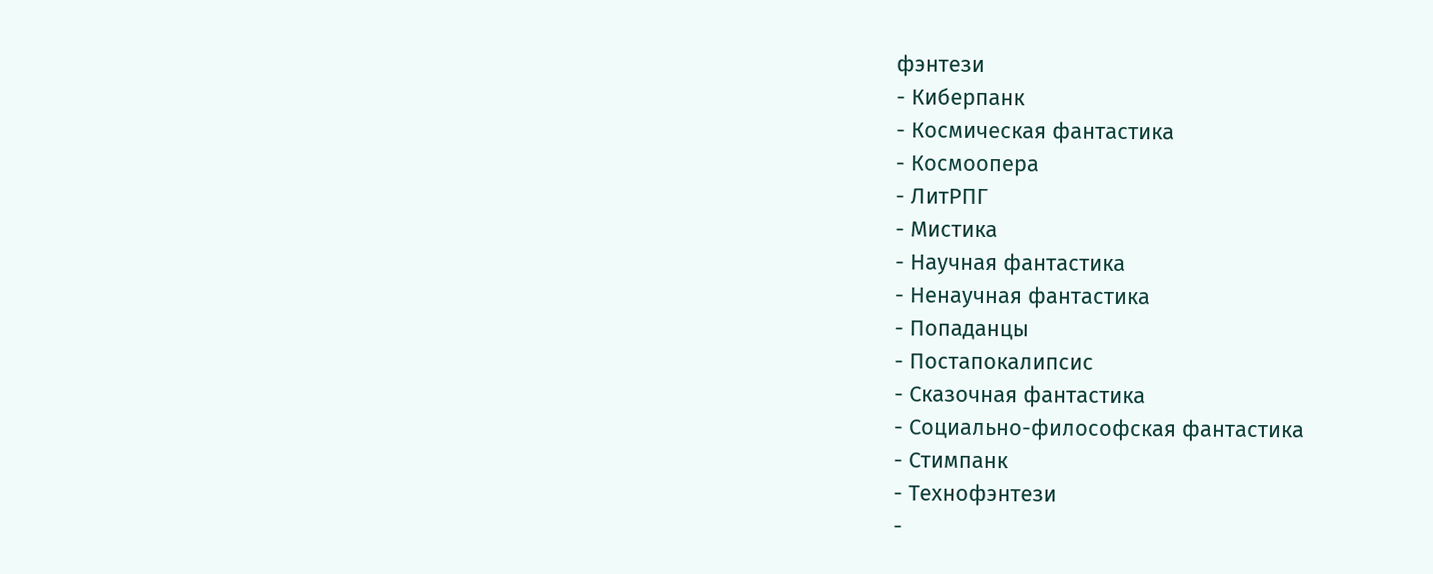фэнтези
- Киберпанк
- Космическая фантастика
- Космоопера
- ЛитРПГ
- Мистика
- Научная фантастика
- Ненаучная фантастика
- Попаданцы
- Постапокалипсис
- Сказочная фантастика
- Социально-философская фантастика
- Стимпанк
- Технофэнтези
-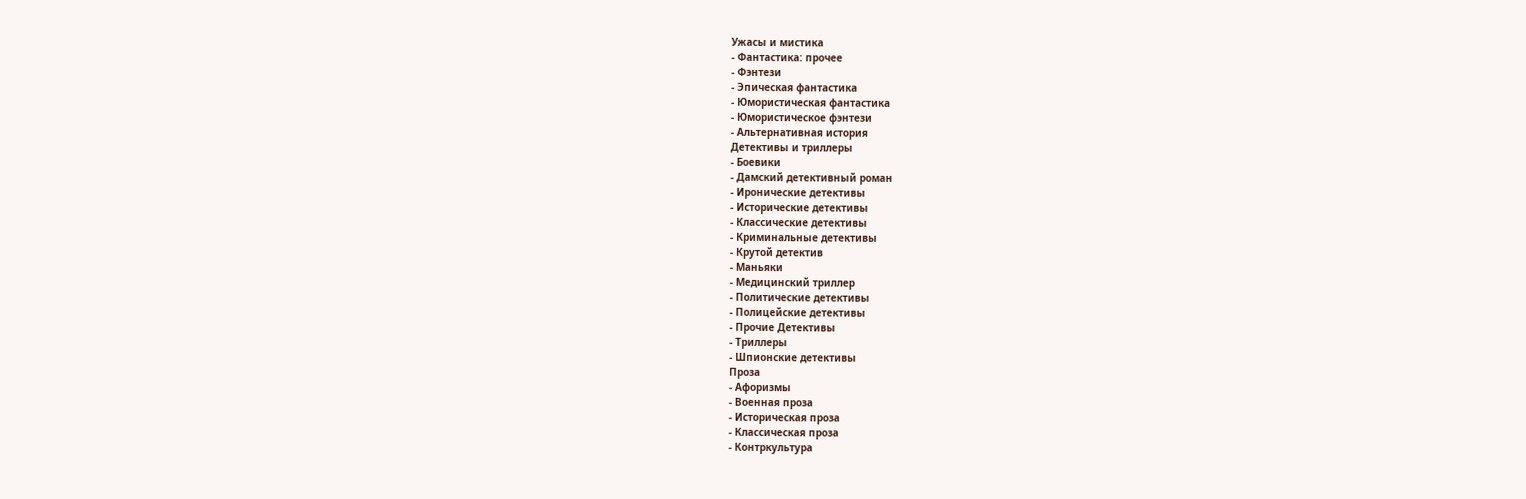Ужасы и мистика
- Фантастика: прочее
- Фэнтези
- Эпическая фантастика
- Юмористическая фантастика
- Юмористическое фэнтези
- Альтернативная история
Детективы и триллеры
- Боевики
- Дамский детективный роман
- Иронические детективы
- Исторические детективы
- Классические детективы
- Криминальные детективы
- Крутой детектив
- Маньяки
- Медицинский триллер
- Политические детективы
- Полицейские детективы
- Прочие Детективы
- Триллеры
- Шпионские детективы
Проза
- Афоризмы
- Военная проза
- Историческая проза
- Классическая проза
- Контркультура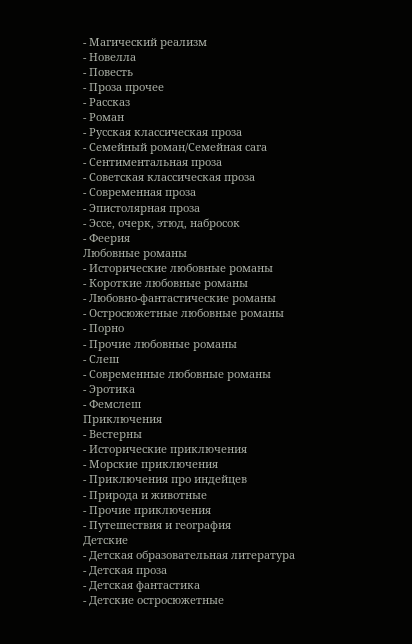- Магический реализм
- Новелла
- Повесть
- Проза прочее
- Рассказ
- Роман
- Русская классическая проза
- Семейный роман/Семейная сага
- Сентиментальная проза
- Советская классическая проза
- Современная проза
- Эпистолярная проза
- Эссе, очерк, этюд, набросок
- Феерия
Любовные романы
- Исторические любовные романы
- Короткие любовные романы
- Любовно-фантастические романы
- Остросюжетные любовные романы
- Порно
- Прочие любовные романы
- Слеш
- Современные любовные романы
- Эротика
- Фемслеш
Приключения
- Вестерны
- Исторические приключения
- Морские приключения
- Приключения про индейцев
- Природа и животные
- Прочие приключения
- Путешествия и география
Детские
- Детская образовательная литература
- Детская проза
- Детская фантастика
- Детские остросюжетные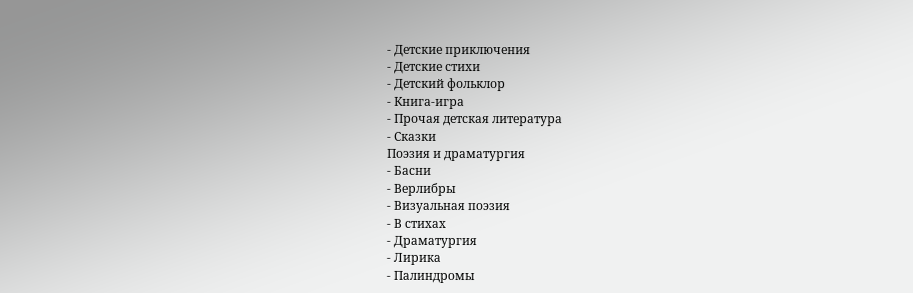- Детские приключения
- Детские стихи
- Детский фольклор
- Книга-игра
- Прочая детская литература
- Сказки
Поэзия и драматургия
- Басни
- Верлибры
- Визуальная поэзия
- В стихах
- Драматургия
- Лирика
- Палиндромы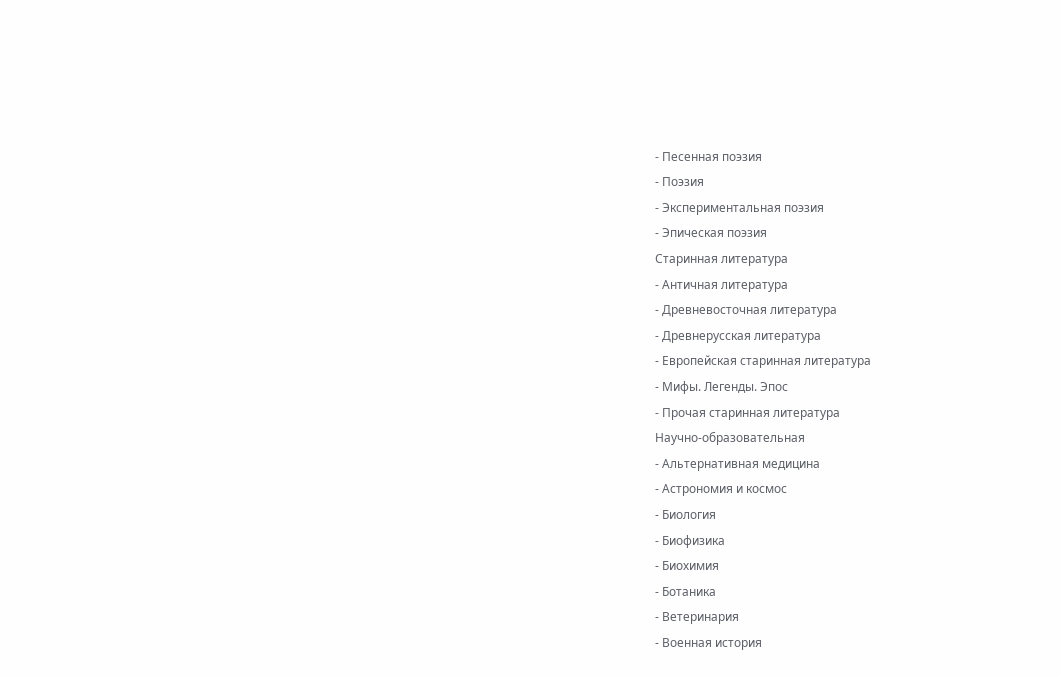- Песенная поэзия
- Поэзия
- Экспериментальная поэзия
- Эпическая поэзия
Старинная литература
- Античная литература
- Древневосточная литература
- Древнерусская литература
- Европейская старинная литература
- Мифы. Легенды. Эпос
- Прочая старинная литература
Научно-образовательная
- Альтернативная медицина
- Астрономия и космос
- Биология
- Биофизика
- Биохимия
- Ботаника
- Ветеринария
- Военная история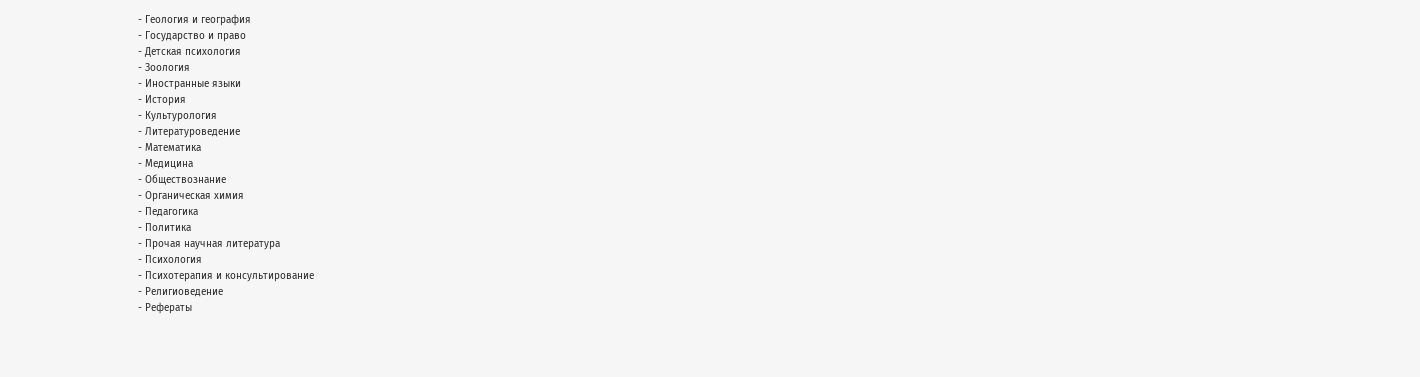- Геология и география
- Государство и право
- Детская психология
- Зоология
- Иностранные языки
- История
- Культурология
- Литературоведение
- Математика
- Медицина
- Обществознание
- Органическая химия
- Педагогика
- Политика
- Прочая научная литература
- Психология
- Психотерапия и консультирование
- Религиоведение
- Рефераты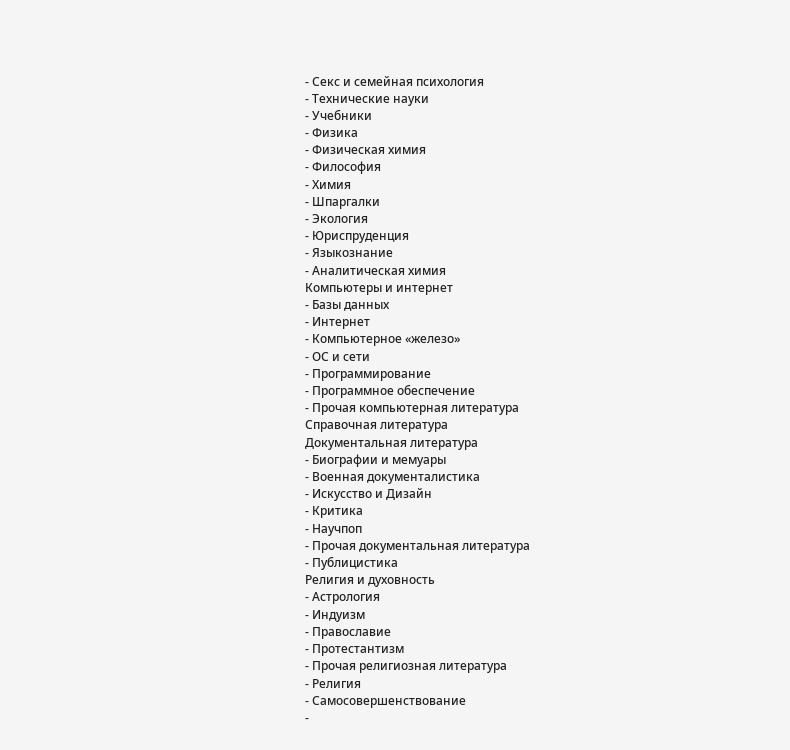- Секс и семейная психология
- Технические науки
- Учебники
- Физика
- Физическая химия
- Философия
- Химия
- Шпаргалки
- Экология
- Юриспруденция
- Языкознание
- Аналитическая химия
Компьютеры и интернет
- Базы данных
- Интернет
- Компьютерное «железо»
- ОС и сети
- Программирование
- Программное обеспечение
- Прочая компьютерная литература
Справочная литература
Документальная литература
- Биографии и мемуары
- Военная документалистика
- Искусство и Дизайн
- Критика
- Научпоп
- Прочая документальная литература
- Публицистика
Религия и духовность
- Астрология
- Индуизм
- Православие
- Протестантизм
- Прочая религиозная литература
- Религия
- Самосовершенствование
-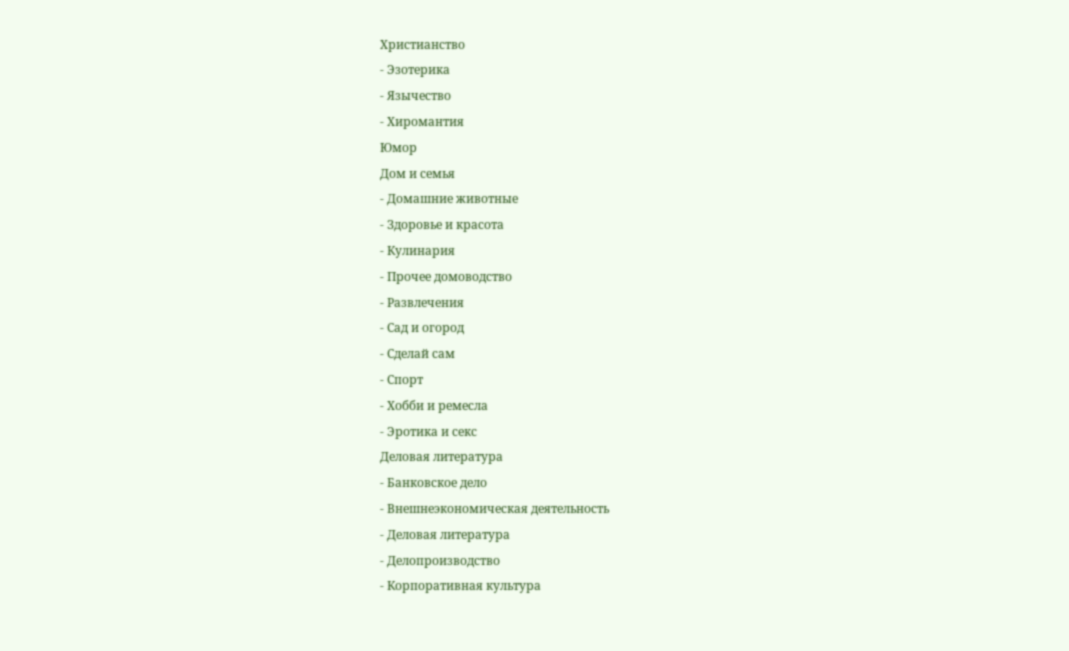Христианство
- Эзотерика
- Язычество
- Хиромантия
Юмор
Дом и семья
- Домашние животные
- Здоровье и красота
- Кулинария
- Прочее домоводство
- Развлечения
- Сад и огород
- Сделай сам
- Спорт
- Хобби и ремесла
- Эротика и секс
Деловая литература
- Банковское дело
- Внешнеэкономическая деятельность
- Деловая литература
- Делопроизводство
- Корпоративная культура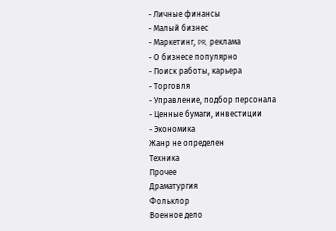- Личные финансы
- Малый бизнес
- Маркетинг, PR, реклама
- О бизнесе популярно
- Поиск работы, карьера
- Торговля
- Управление, подбор персонала
- Ценные бумаги, инвестиции
- Экономика
Жанр не определен
Техника
Прочее
Драматургия
Фольклор
Военное дело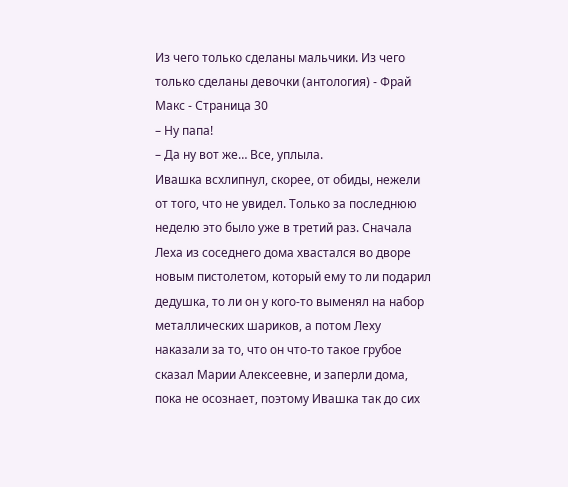Из чего только сделаны мальчики. Из чего только сделаны девочки (антология) - Фрай Макс - Страница 30
– Ну папа!
– Да ну вот же… Все, уплыла.
Ивашка всхлипнул, скорее, от обиды, нежели от того, что не увидел. Только за последнюю неделю это было уже в третий раз. Сначала Леха из соседнего дома хвастался во дворе новым пистолетом, который ему то ли подарил дедушка, то ли он у кого-то выменял на набор металлических шариков, а потом Леху наказали за то, что он что-то такое грубое сказал Марии Алексеевне, и заперли дома, пока не осознает, поэтому Ивашка так до сих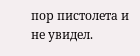пор пистолета и не увидел.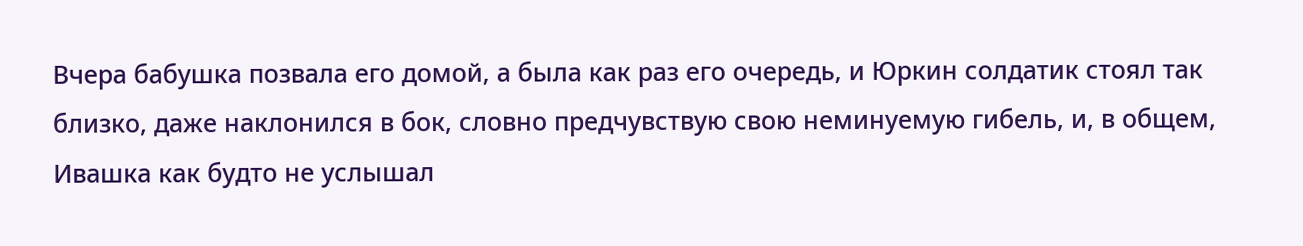Вчера бабушка позвала его домой, а была как раз его очередь, и Юркин солдатик стоял так близко, даже наклонился в бок, словно предчувствую свою неминуемую гибель, и, в общем, Ивашка как будто не услышал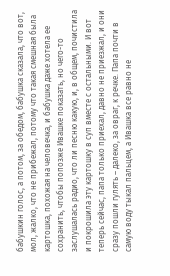бабушкин голос, а потом, за обедом, бабушка сказала, что вот, мол, жалко, что не прибежал, потому что такая смешная была картошка, похожая на человечка, и бабушка даже хотела ее сохранить, чтобы попозже Ивашке показать, но чего-то заслушалась радио, что ли песню какую, и, в общем, почистила и покрошила эту картошку в суп вместе с остальными. И вот теперь сейчас, папа только приехал, давно не приезжал, и они сразу пошли гулять – далеко, за овраг, к речке. Папа почти в самую воду тыкал пальцем, а Ивашка все равно не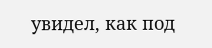увидел, как под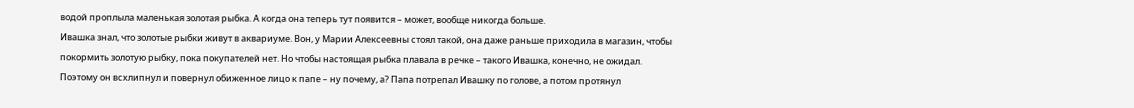водой проплыла маленькая золотая рыбка. А когда она теперь тут появится – может, вообще никогда больше.
Ивашка знал, что золотые рыбки живут в аквариуме. Вон, у Марии Алексеевны стоял такой, она даже раньше приходила в магазин, чтобы покормить золотую рыбку, пока покупателей нет. Но чтобы настоящая рыбка плавала в речке – такого Ивашка, конечно, не ожидал. Поэтому он всхлипнул и повернул обиженное лицо к папе – ну почему, а? Папа потрепал Ивашку по голове, а потом протянул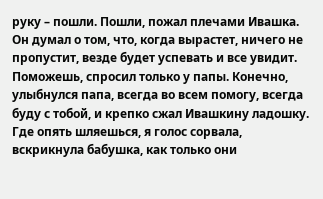руку – пошли. Пошли, пожал плечами Ивашка. Он думал о том, что, когда вырастет, ничего не пропустит, везде будет успевать и все увидит. Поможешь, спросил только у папы. Конечно, улыбнулся папа, всегда во всем помогу, всегда буду с тобой, и крепко сжал Ивашкину ладошку.
Где опять шляешься, я голос сорвала, вскрикнула бабушка, как только они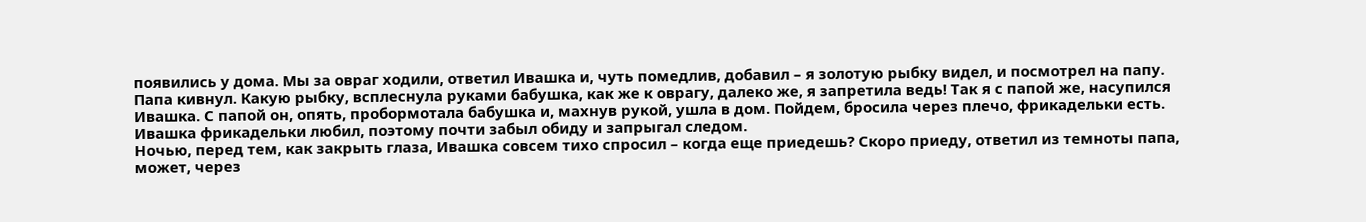появились у дома. Мы за овраг ходили, ответил Ивашка и, чуть помедлив, добавил – я золотую рыбку видел, и посмотрел на папу. Папа кивнул. Какую рыбку, всплеснула руками бабушка, как же к оврагу, далеко же, я запретила ведь! Так я с папой же, насупился Ивашка. С папой он, опять, пробормотала бабушка и, махнув рукой, ушла в дом. Пойдем, бросила через плечо, фрикадельки есть. Ивашка фрикадельки любил, поэтому почти забыл обиду и запрыгал следом.
Ночью, перед тем, как закрыть глаза, Ивашка совсем тихо спросил – когда еще приедешь? Скоро приеду, ответил из темноты папа, может, через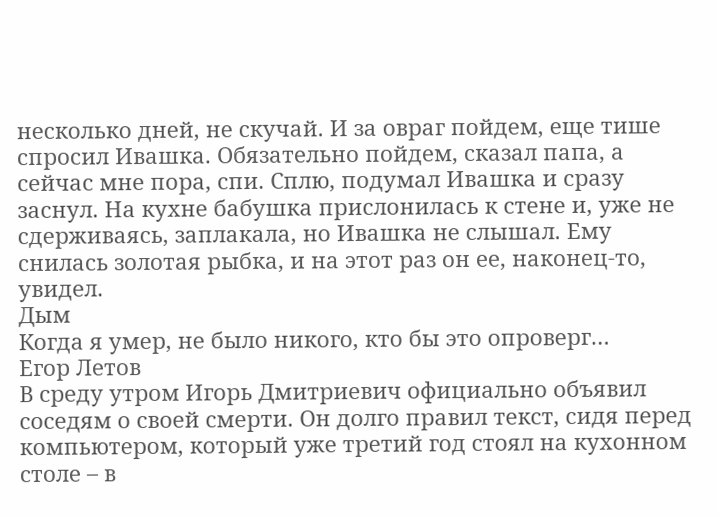несколько дней, не скучай. И за овраг пойдем, еще тише спросил Ивашка. Обязательно пойдем, сказал папа, а сейчас мне пора, спи. Сплю, подумал Ивашка и сразу заснул. На кухне бабушка прислонилась к стене и, уже не сдерживаясь, заплакала, но Ивашка не слышал. Ему снилась золотая рыбка, и на этот раз он ее, наконец-то, увидел.
Дым
Когда я умер, не было никого, кто бы это опроверг…
Егор Летов
В среду утром Игорь Дмитриевич официально объявил соседям о своей смерти. Он долго правил текст, сидя перед компьютером, который уже третий год стоял на кухонном столе – в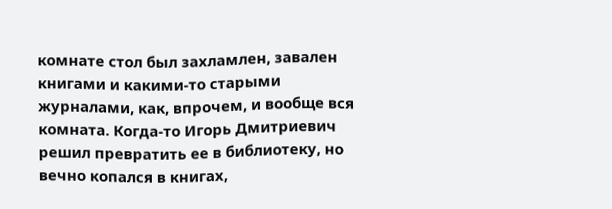комнате стол был захламлен, завален книгами и какими-то старыми журналами, как, впрочем, и вообще вся комната. Когда-то Игорь Дмитриевич решил превратить ее в библиотеку, но вечно копался в книгах,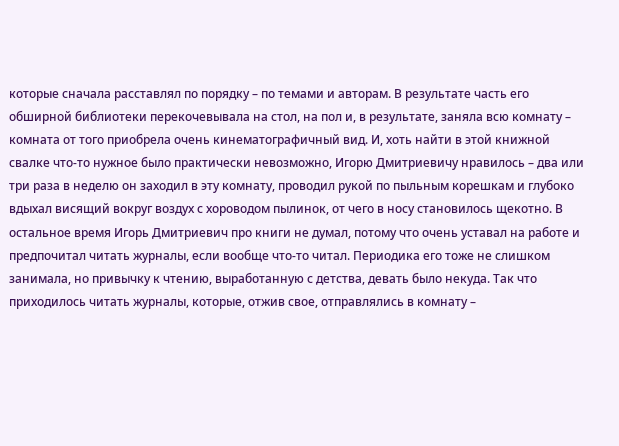которые сначала расставлял по порядку – по темами и авторам. В результате часть его обширной библиотеки перекочевывала на стол, на пол и, в результате, заняла всю комнату – комната от того приобрела очень кинематографичный вид. И, хоть найти в этой книжной свалке что-то нужное было практически невозможно, Игорю Дмитриевичу нравилось – два или три раза в неделю он заходил в эту комнату, проводил рукой по пыльным корешкам и глубоко вдыхал висящий вокруг воздух с хороводом пылинок, от чего в носу становилось щекотно. В остальное время Игорь Дмитриевич про книги не думал, потому что очень уставал на работе и предпочитал читать журналы, если вообще что-то читал. Периодика его тоже не слишком занимала, но привычку к чтению, выработанную с детства, девать было некуда. Так что приходилось читать журналы, которые, отжив свое, отправлялись в комнату –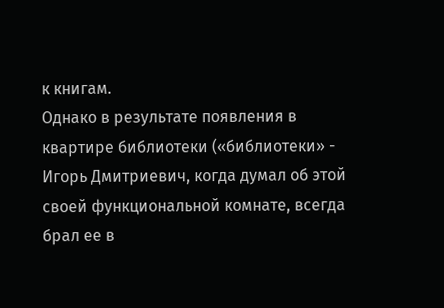к книгам.
Однако в результате появления в квартире библиотеки («библиотеки» - Игорь Дмитриевич, когда думал об этой своей функциональной комнате, всегда брал ее в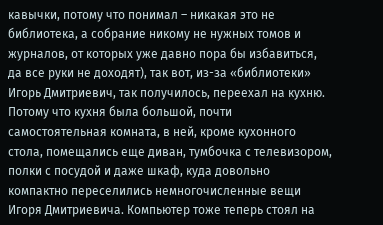кавычки, потому что понимал – никакая это не библиотека, а собрание никому не нужных томов и журналов, от которых уже давно пора бы избавиться, да все руки не доходят), так вот, из-за «библиотеки» Игорь Дмитриевич, так получилось, переехал на кухню. Потому что кухня была большой, почти самостоятельная комната, в ней, кроме кухонного стола, помещались еще диван, тумбочка с телевизором, полки с посудой и даже шкаф, куда довольно компактно переселились немногочисленные вещи Игоря Дмитриевича. Компьютер тоже теперь стоял на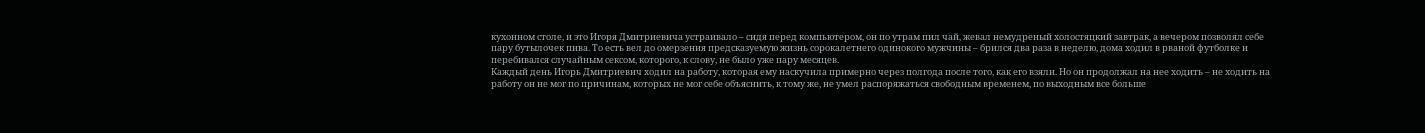кухонном столе, и это Игоря Дмитриевича устраивало – сидя перед компьютером, он по утрам пил чай, жевал немудреный холостяцкий завтрак, а вечером позволял себе пару бутылочек пива. То есть вел до омерзения предсказуемую жизнь сорокалетнего одинокого мужчины – брился два раза в неделю, дома ходил в рваной футболке и перебивался случайным сексом, которого, к слову, не было уже пару месяцев.
Каждый день Игорь Дмитриевич ходил на работу, которая ему наскучила примерно через полгода после того, как его взяли. Но он продолжал на нее ходить – не ходить на работу он не мог по причинам, которых не мог себе объяснить, к тому же, не умел распоряжаться свободным временем, по выходным все больше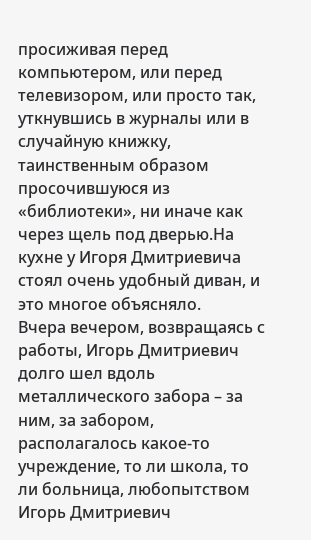просиживая перед компьютером, или перед телевизором, или просто так, уткнувшись в журналы или в случайную книжку, таинственным образом просочившуюся из «библиотеки», ни иначе как через щель под дверью.На кухне у Игоря Дмитриевича стоял очень удобный диван, и это многое объясняло.
Вчера вечером, возвращаясь с работы, Игорь Дмитриевич долго шел вдоль металлического забора – за ним, за забором, располагалось какое-то учреждение, то ли школа, то ли больница, любопытством Игорь Дмитриевич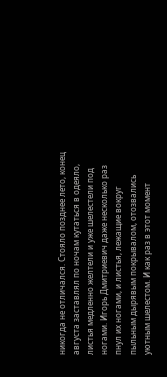никогда не отличался. Стояло позднее лето, конец августа заставлял по ночам кутаться в одеяло, листья медленно желтели и уже шелестели под ногами. Игорь Дмитриевич даже несколько раз пнул их ногами, и листья, лежащие вокруг пыльным дырявым покрывалом, отозвались уютным шелестом. И как раз в этот момент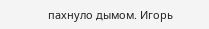пахнуло дымом. Игорь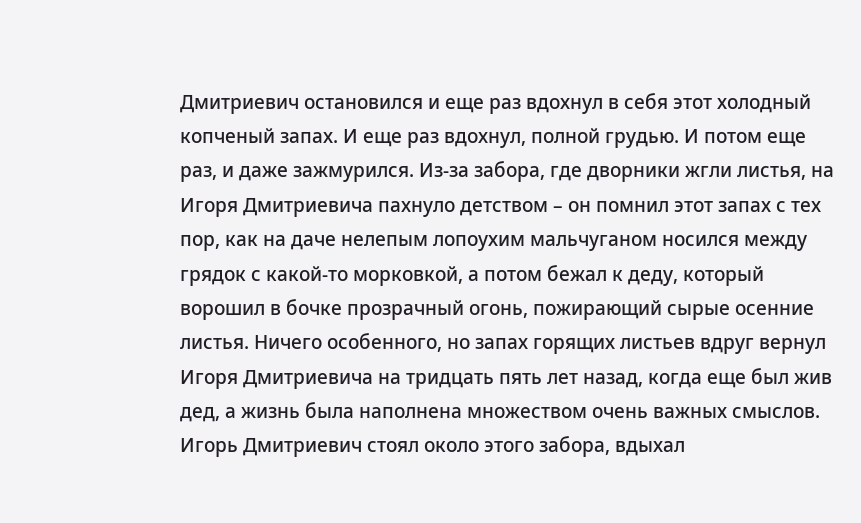Дмитриевич остановился и еще раз вдохнул в себя этот холодный копченый запах. И еще раз вдохнул, полной грудью. И потом еще раз, и даже зажмурился. Из-за забора, где дворники жгли листья, на Игоря Дмитриевича пахнуло детством – он помнил этот запах с тех пор, как на даче нелепым лопоухим мальчуганом носился между грядок с какой-то морковкой, а потом бежал к деду, который ворошил в бочке прозрачный огонь, пожирающий сырые осенние листья. Ничего особенного, но запах горящих листьев вдруг вернул Игоря Дмитриевича на тридцать пять лет назад, когда еще был жив дед, а жизнь была наполнена множеством очень важных смыслов. Игорь Дмитриевич стоял около этого забора, вдыхал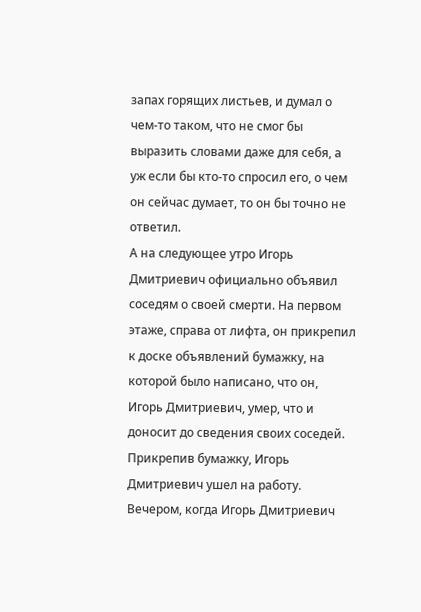запах горящих листьев, и думал о чем-то таком, что не смог бы выразить словами даже для себя, а уж если бы кто-то спросил его, о чем он сейчас думает, то он бы точно не ответил.
А на следующее утро Игорь Дмитриевич официально объявил соседям о своей смерти. На первом этаже, справа от лифта, он прикрепил к доске объявлений бумажку, на которой было написано, что он, Игорь Дмитриевич, умер, что и доносит до сведения своих соседей. Прикрепив бумажку, Игорь Дмитриевич ушел на работу.
Вечером, когда Игорь Дмитриевич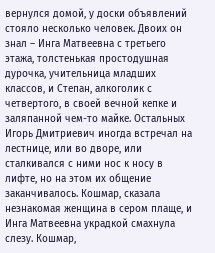вернулся домой, у доски объявлений стояло несколько человек. Двоих он знал – Инга Матвеевна с третьего этажа, толстенькая простодушная дурочка, учительница младших классов, и Степан, алкоголик с четвертого, в своей вечной кепке и заляпанной чем-то майке. Остальных Игорь Дмитриевич иногда встречал на лестнице, или во дворе, или сталкивался с ними нос к носу в лифте, но на этом их общение заканчивалось. Кошмар, сказала незнакомая женщина в сером плаще, и Инга Матвеевна украдкой смахнула слезу. Кошмар,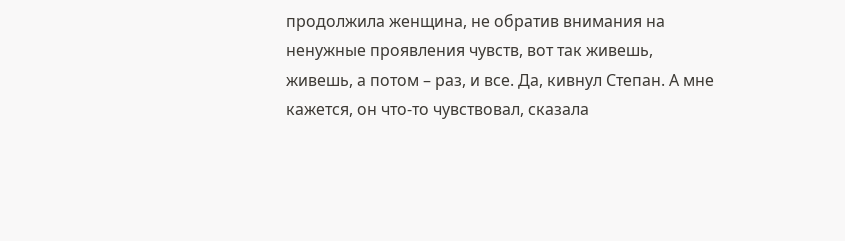продолжила женщина, не обратив внимания на ненужные проявления чувств, вот так живешь, живешь, а потом – раз, и все. Да, кивнул Степан. А мне кажется, он что-то чувствовал, сказала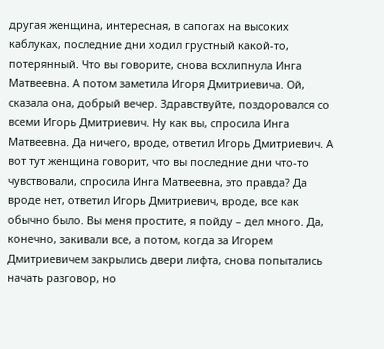другая женщина, интересная, в сапогах на высоких каблуках, последние дни ходил грустный какой-то, потерянный. Что вы говорите, снова всхлипнула Инга Матвеевна. А потом заметила Игоря Дмитриевича. Ой, сказала она, добрый вечер. Здравствуйте, поздоровался со всеми Игорь Дмитриевич. Ну как вы, спросила Инга Матвеевна. Да ничего, вроде, ответил Игорь Дмитриевич. А вот тут женщина говорит, что вы последние дни что-то чувствовали, спросила Инга Матвеевна, это правда? Да вроде нет, ответил Игорь Дмитриевич, вроде, все как обычно было. Вы меня простите, я пойду – дел много. Да, конечно, закивали все, а потом, когда за Игорем Дмитриевичем закрылись двери лифта, снова попытались начать разговор, но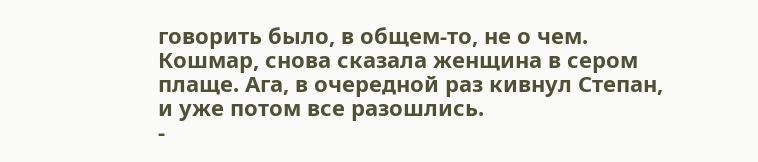говорить было, в общем-то, не о чем. Кошмар, снова сказала женщина в сером плаще. Ага, в очередной раз кивнул Степан, и уже потом все разошлись.
-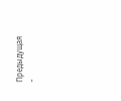Предыдущая
-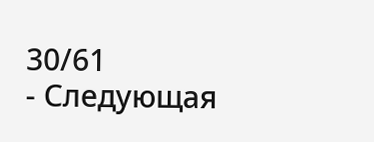30/61
- Следующая